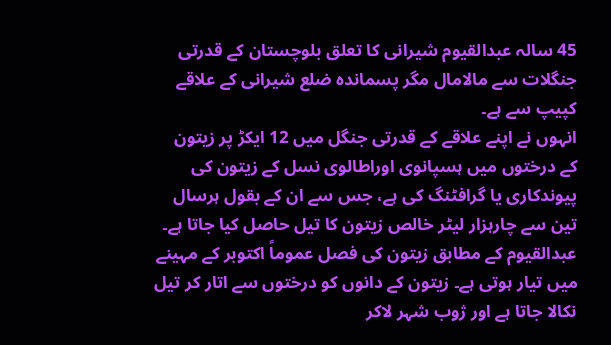45 سالہ عبدالقیوم شیرانی کا تعلق بلوچستان کے قدرتی جنگلات سے مالامال مگر پسماندہ ضلع شیرانی کے علاقے کپیپ سے ہے۔
انہوں نے اپنے علاقے کے قدرتی جنگل میں 12 ایکڑ پر زیتون کے درختوں میں ہسپانوی اوراطالوی نسل کے زیتون کی پیوندکاری یا گرافٹنگ کی ہے، جس سے ان کے بقول ہرسال تین سے چارہزار لیٹر خالص زیتون کا تیل حاصل کیا جاتا ہے۔
عبدالقیوم کے مطابق زیتون کی فصل عموماً اکتوبر کے مہینے میں تیار ہوتی ہے۔ زیتون کے دانوں کو درختوں سے اتار کر تیل نکالا جاتا ہے اور ژوب شہر لاکر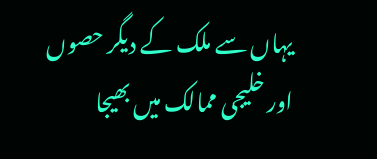یہاں سے ملک کے دیگر حصوں اور خلیجی ممالک میں بھیجا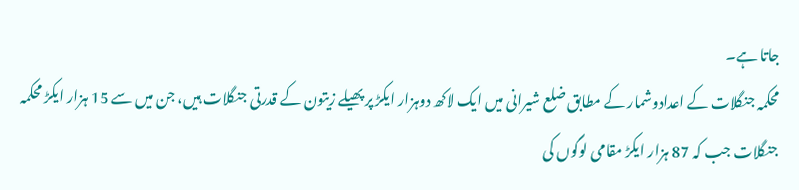جاتا ہے۔
محکمہ جنگلات کے اعدادوشمار کے مطابق ضلع شیرانی میں ایک لاکھ دوہزار ایکڑ پر پھیلے زیتون کے قدرتی جنگلات ہیں، جن میں سے 15 ہزار ایکڑ محکمہ جنگلات جب کہ 87 ہزار ایکڑ مقامی لوگوں کی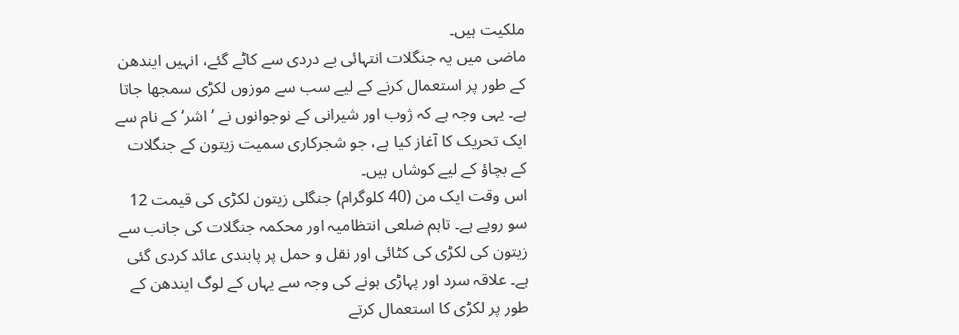ملکیت ہیں۔
ماضی میں یہ جنگلات انتہائی بے دردی سے کاٹے گئے، انہیں ایندھن کے طور پر استعمال کرنے کے لیے سب سے موزوں لکڑی سمجھا جاتا ہے۔ یہی وجہ ہے کہ ژوب اور شیرانی کے نوجوانوں نے ’اشر‘ کے نام سے ایک تحریک کا آغاز کیا ہے، جو شجرکاری سمیت زیتون کے جنگلات کے بچاؤ کے لیے کوشاں ہیں۔
اس وقت ایک من (40 کلوگرام) جنگلی زیتون لکڑی کی قیمت 12 سو روپے ہے۔ تاہم ضلعی انتظامیہ اور محکمہ جنگلات کی جانب سے زیتون کی لکڑی کی کٹائی اور نقل و حمل پر پابندی عائد کردی گئی ہے۔ علاقہ سرد اور پہاڑی ہونے کی وجہ سے یہاں کے لوگ ایندھن کے طور پر لکڑی کا استعمال کرتے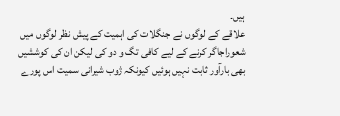ہیں۔
علاقے کے لوگوں نے جنگلات کی اہمیت کے پیش نظر لوگوں میں شعوراجاگر کرنے کے لیے کافی تگ و دو کی لیکن ان کی کوششیں بھی بارآور ثابت نہیں ہوئیں کیونکہ ژوب شیرانی سمیت اس پورے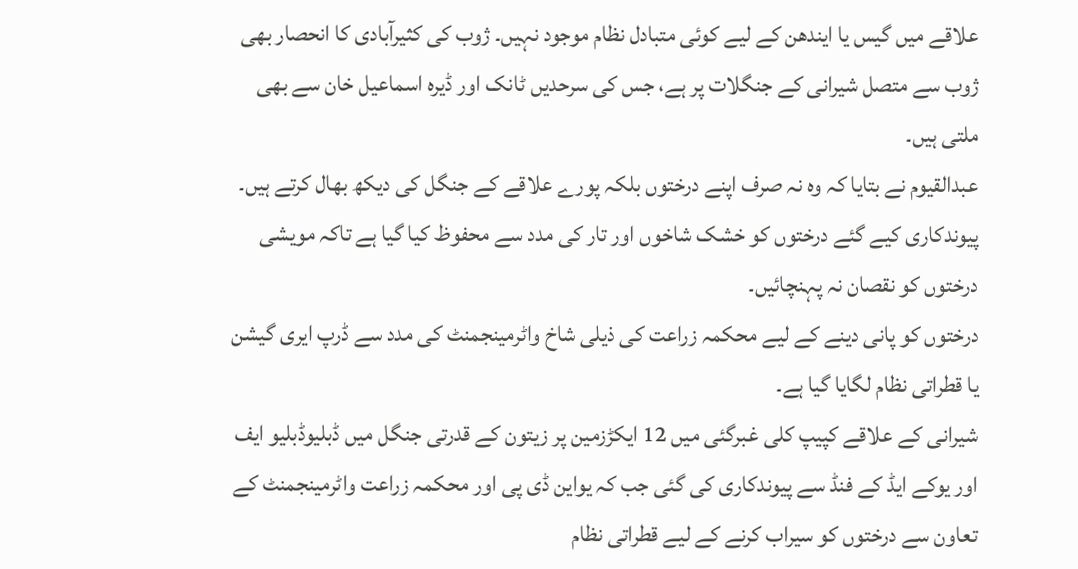علاقے میں گیس یا ایندھن کے لیے کوئی متبادل نظام موجود نہیں۔ ژوب کی کثیرآبادی کا انحصار بھی ژوب سے متصل شیرانی کے جنگلات پر ہے، جس کی سرحدیں ٹانک اور ڈیرہ اسماعیل خان سے بھی ملتی ہیں۔
عبدالقیوم نے بتایا کہ وہ نہ صرف اپنے درختوں بلکہ پورے علاقے کے جنگل کی دیکھ بھال کرتے ہیں۔ پیوندکاری کیے گئے درختوں کو خشک شاخوں اور تار کی مدد سے محفوظ کیا گیا ہے تاکہ مویشی درختوں کو نقصان نہ پہنچائیں۔
درختوں کو پانی دینے کے لیے محکمہ زراعت کی ذیلی شاخ واٹرمینجمنٹ کی مدد سے ڈرپ ایری گیشن یا قطراتی نظام لگایا گیا ہے۔
شیرانی کے علاقے کپیپ کلی غبرگئی میں 12 ایکڑزمین پر زیتون کے قدرتی جنگل میں ڈبلیوڈبلیو ایف اور یوکے ایڈ کے فنڈ سے پیوندکاری کی گئی جب کہ یواین ڈی پی اور محکمہ زراعت واٹرمینجمنٹ کے تعاون سے درختوں کو سیراب کرنے کے لیے قطراتی نظام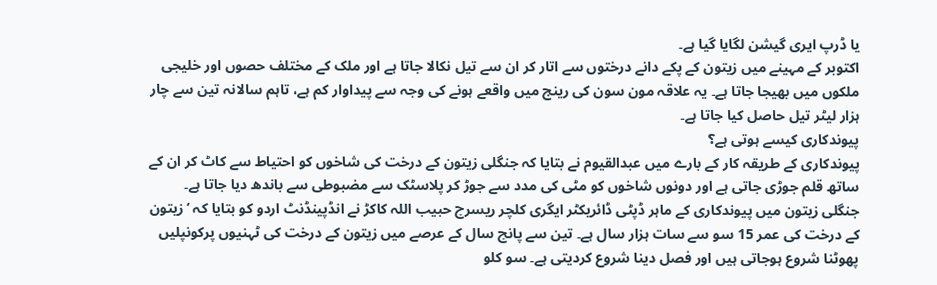یا ڈرپ ایری گیشن لگایا گیا ہے۔
اکتوبر کے مہینے میں زیتون کے پکے دانے درختوں سے اتار کر ان سے تیل نکالا جاتا ہے اور ملک کے مختلف حصوں اور خلیجی ملکوں میں بھیجا جاتا ہے۔ یہ علاقہ مون سون کی رینج میں واقعے ہونے کی وجہ سے پیداوار کم ہے، تاہم سالانہ تین سے چار ہزار لیٹر تیل حاصل کیا جاتا ہے۔
پیوندکاری کیسے ہوتی ہے؟
پیوندکاری کے طریقہ کار کے بارے میں عبدالقیوم نے بتایا کہ جنگلی زیتون کے درخت کی شاخوں کو احتیاط سے کاٹ کر ان کے ساتھ قلم جوڑی جاتی ہے اور دونوں شاخوں کو مٹی کی مدد سے جوڑ کر پلاسٹک سے مضبوطی سے باندھ دیا جاتا ہے۔
جنگلی زیتون میں پیوندکاری کے ماہر ڈپٹی ڈائریکٹر ایگری کلچر ریسرچ حبیب اللہ کاکڑ نے انڈپینڈنٹ اردو کو بتایا کہ ’زیتون کے درخت کی عمر 15 سو سے سات ہزار سال ہے۔ تین سے پانچ سال کے عرصے میں زیتون کے درخت کی ٹہنیوں پرکونپلیں پھوٹنا شروع ہوجاتی ہیں اور فصل دینا شروع کردیتی ہے۔ سو کلو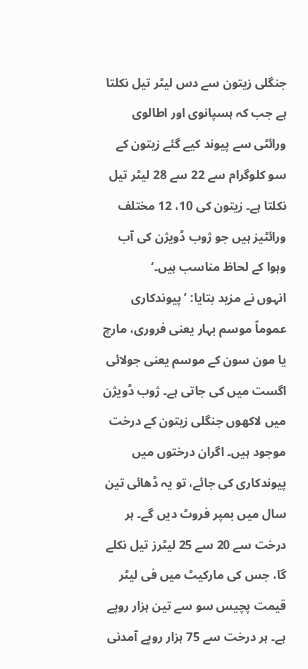جنگلی زیتون سے دس لیٹر تیل نکلتا ہے جب کہ ہسپانوی اور اطالوی ورائٹی سے پیوند کیے گئے زیتون کے سو کلوگرام سے 22 سے 28 لیٹر تیل نکلتا ہے۔ زیتون کی 10، 12 مختلف ورائٹیز ہیں جو ژوب ڈویژن کی آب وہوا کے لحاظ مناسب ہیں۔‘
انہوں نے مزید بتایا: ’پیوندکاری عموماً موسم بہار یعنی فروری، مارچ یا مون سون کے موسم یعنی جولائی اگست میں کی جاتی ہے۔ ژوب ڈویژن میں لاکھوں جنگلی زیتون کے درخت موجود ہیں۔ اگران درختوں میں پیوندکاری کی جائے، تو یہ ڈھائی تین سال میں بمپر فروٹ دیں گے۔ ہر درخت سے 20 سے 25 لیٹرز تیل نکلے گا، جس کی مارکیٹ میں فی لیٹر قیمت پچیس سو سے تین ہزار روپے ہے۔ ہر درخت سے 75 ہزار روپے آمدنی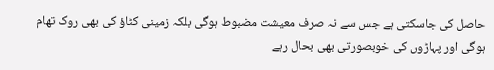حاصل کی جاسکتی ہے جس سے نہ صرف معیشت مضبوط ہوگی بلکہ زمینی کٹاؤ کی بھی روک تھام ہوگی اور پہاڑوں کی خوبصورتی بھی بحال رہے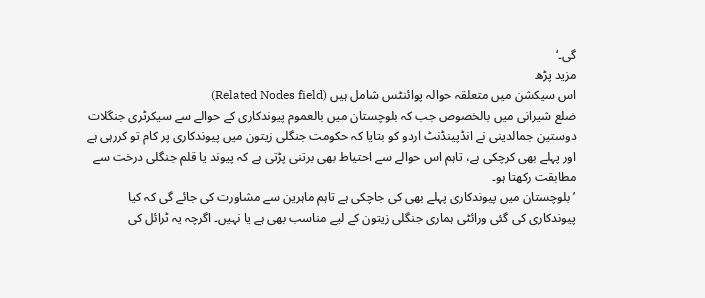گی۔‘
مزید پڑھ
اس سیکشن میں متعلقہ حوالہ پوائنٹس شامل ہیں (Related Nodes field)
ضلع شیرانی میں بالخصوص جب کہ بلوچستان میں بالعموم پیوندکاری کے حوالے سے سیکرٹری جنگلات دوستین جمالدینی نے انڈپینڈنٹ اردو کو بتایا کہ حکومت جنگلی زیتون میں پیوندکاری پر کام تو کررہی ہے اور پہلے بھی کرچکی ہے، تاہم اس حوالے سے احتیاط بھی برتنی پڑتی ہے کہ پیوند یا قلم جنگلی درخت سے مطابقت رکھتا ہو۔
’بلوچستان میں پیوندکاری پہلے بھی کی جاچکی ہے تاہم ماہرین سے مشاورت کی جائے گی کہ کیا پیوندکاری کی گئی ورائٹی ہماری جنگلی زیتون کے لیے مناسب بھی ہے یا نہیں۔ اگرچہ یہ ٹرائل کی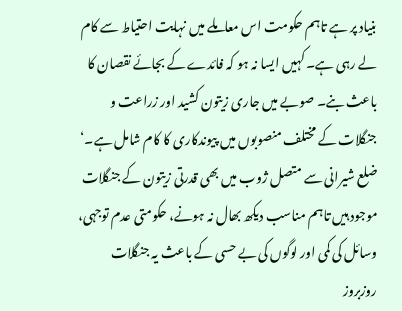بنیاد پر ہے تاہم حکومت اس معاملے میں نہایت احتیاط سے کام لے رہی ہے۔ کہیں ایسا نہ ہو کہ فائدے کے بجائے نقصان کا باعث بنے۔ صوبے میں جاری زیتون کشید اور زراعت و جنگلات کے مختلف منصوبوں میں پیوندکاری کا کام شامل ہے۔‘
ضلع شیرانی سے متصل ژوب میں بھی قدرتی زیتون کے جنگلات موجود ہیں تاہم مناسب دیکھ بھال نہ ہونے، حکومتی عدم توجہی، وسائل کی کمی اور لوگوں کی بے حسی کے باعث یہ جنگلات روزبروز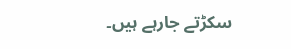سکڑتے جارہے ہیں۔